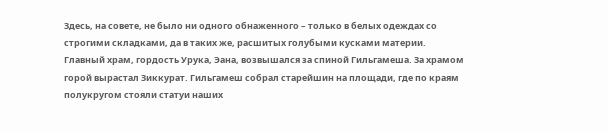Здесь, на совете, не было ни одного обнаженного – только в белых одеждах со строгими складками, да в таких же, расшитых голубыми кусками материи.
Главный храм, гордость Урука, Эана, возвышался за спиной Гильгамеша. За храмом горой вырастал Зиккурат. Гильгамеш собрал старейшин на площади, где по краям полукругом стояли статуи наших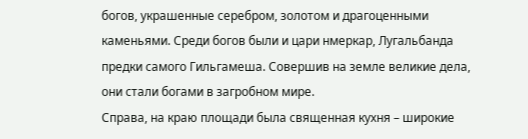богов, украшенные серебром, золотом и драгоценными каменьями. Среди богов были и цари нмеркар, Лугальбанда предки самого Гильгамеша. Совершив на земле великие дела, они стали богами в загробном мире.
Справа, на краю площади была священная кухня – широкие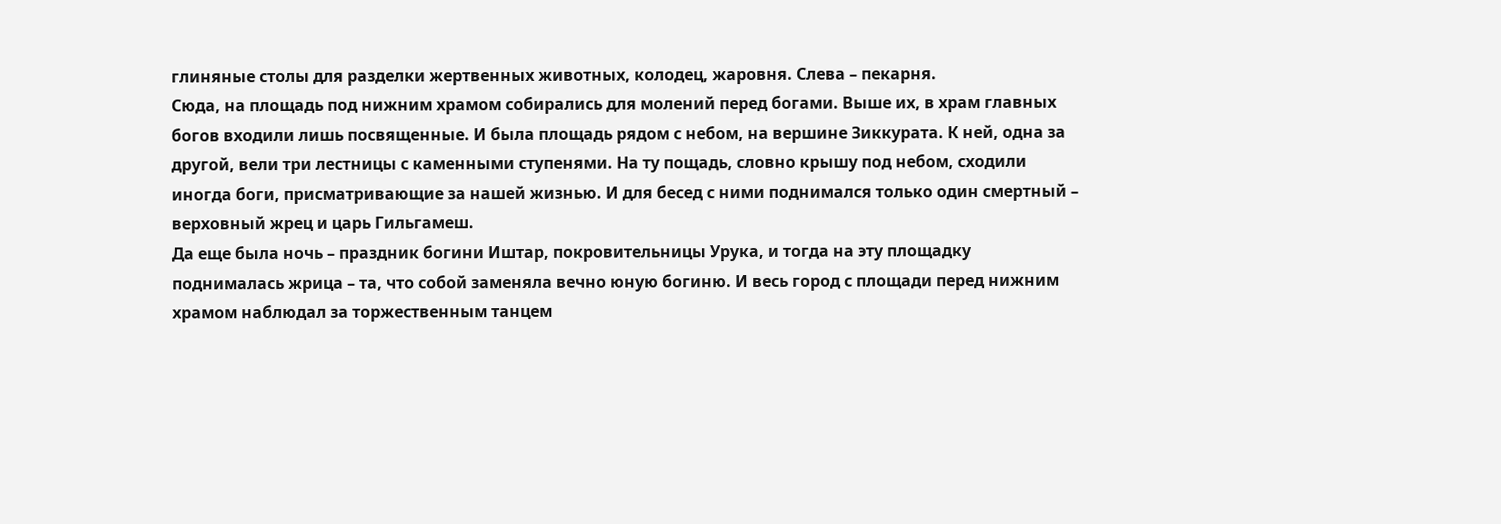глиняные столы для разделки жертвенных животных, колодец, жаровня. Слева – пекарня.
Сюда, на площадь под нижним храмом собирались для молений перед богами. Выше их, в храм главных богов входили лишь посвященные. И была площадь рядом с небом, на вершине Зиккурата. К ней, одна за другой, вели три лестницы с каменными ступенями. На ту пощадь, словно крышу под небом, сходили иногда боги, присматривающие за нашей жизнью. И для бесед с ними поднимался только один смертный – верховный жрец и царь Гильгамеш.
Да еще была ночь – праздник богини Иштар, покровительницы Урука, и тогда на эту площадку поднималась жрица – та, что собой заменяла вечно юную богиню. И весь город с площади перед нижним храмом наблюдал за торжественным танцем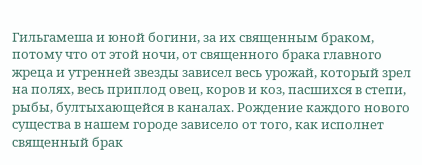Гильгамеша и юной богини, за их священным браком, потому что от этой ночи, от священного брака главного жреца и утренней звезды зависел весь урожай, который зрел на полях, весь приплод овец, коров и коз, пасшихся в степи, рыбы, бултыхающейся в каналах. Рождение каждого нового существа в нашем городе зависело от того, как исполнет священный брак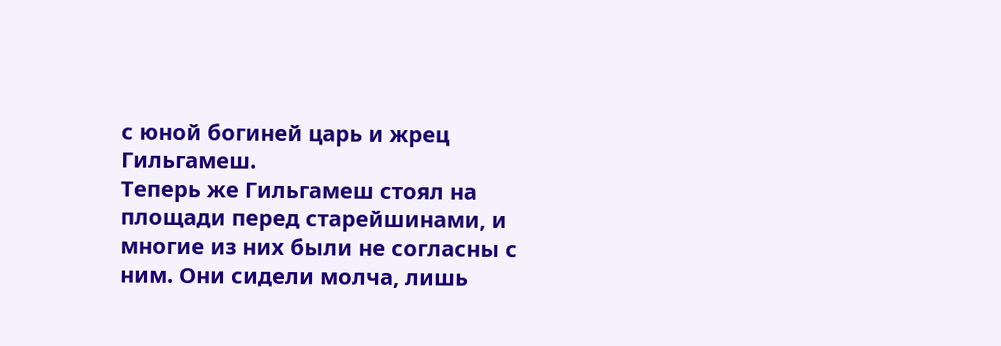с юной богиней царь и жрец Гильгамеш.
Теперь же Гильгамеш стоял на площади перед старейшинами, и многие из них были не согласны с ним. Они сидели молча, лишь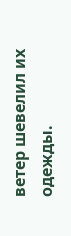ветер шевелил их одежды.